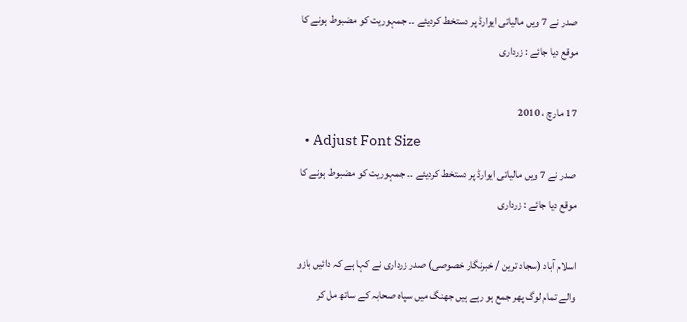صدر نے 7 ویں مالیاتی ایوارڈ پر دستخط کردیئے ۔۔ جمہوریت کو مضبوط ہونے کا موقع دیا جائے : زرداری

17 مارچ ، 2010
  • Adjust Font Size
صدر نے 7 ویں مالیاتی ایوارڈ پر دستخط کردیئے ۔۔ جمہوریت کو مضبوط ہونے کا موقع دیا جائے : زرداری

اسلام آباد (سجاد ترین / خبرنگار خصوصی) صدر زرداری نے کہا ہے کہ دائیں بازو والے تمام لوگ پھر جمع ہو رہے ہیں جھنگ میں سپاہ صحابہ کے ساتھ مل کر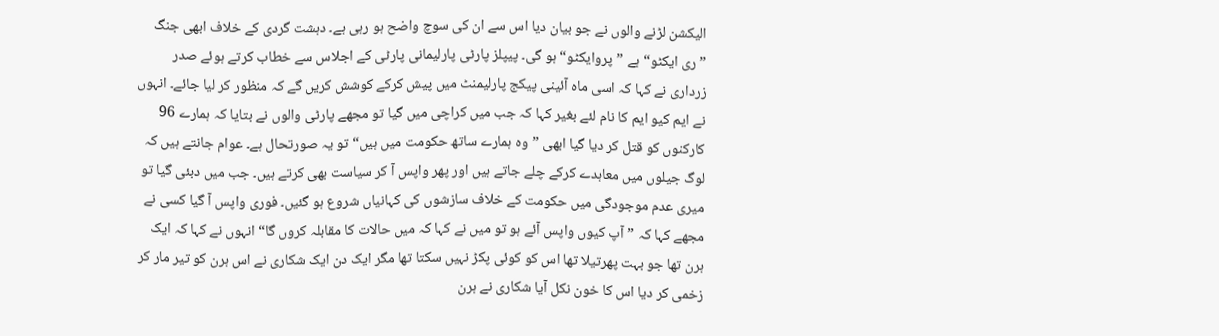الیکشن لڑنے والوں نے جو بیان دیا اس سے ان کی سوچ واضح ہو رہی ہے۔ دہشت گردی کے خلاف ابھی جنگ ”ری ایکٹو“ ہے ”پروایکٹو“ ہو گی۔ پیپلز پارٹی پارلیمانی پارٹی کے اجلاس سے خطاب کرتے ہوئے صدر زرداری نے کہا کہ اسی ماہ آئینی پیکج پارلیمنٹ میں پیش کرکے کوشش کریں گے کہ منظور کر لیا جائے۔ انہوں نے ایم کیو ایم کا نام لئے بغیر کہا کہ جب میں کراچی میں گیا تو مجھے پارٹی والوں نے بتایا کہ ہمارے 96 کارکنوں کو قتل کر دیا گیا ابھی ”وہ ہمارے ساتھ حکومت میں ہیں“ تو یہ صورتحال ہے۔ عوام جانتے ہیں کہ لوگ جیلوں میں معاہدے کرکے چلے جاتے ہیں اور پھر واپس آ کر سیاست بھی کرتے ہیں۔ جب میں دبئی گیا تو میری عدم موجودگی میں حکومت کے خلاف سازشوں کی کہانیاں شروع ہو گئیں۔ فوری واپس آ گیا کسی نے مجھے کہا کہ ”آپ کیوں واپس آئے ہو تو میں نے کہا کہ میں حالات کا مقابلہ کروں گا“ انہوں نے کہا کہ ایک ہرن تھا جو بہت پھرتیلا تھا اس کو کوئی پکڑ نہیں سکتا تھا مگر ایک دن ایک شکاری نے اس ہرن کو تیر مار کر زخمی کر دیا اس کا خون نکل آیا شکاری نے ہرن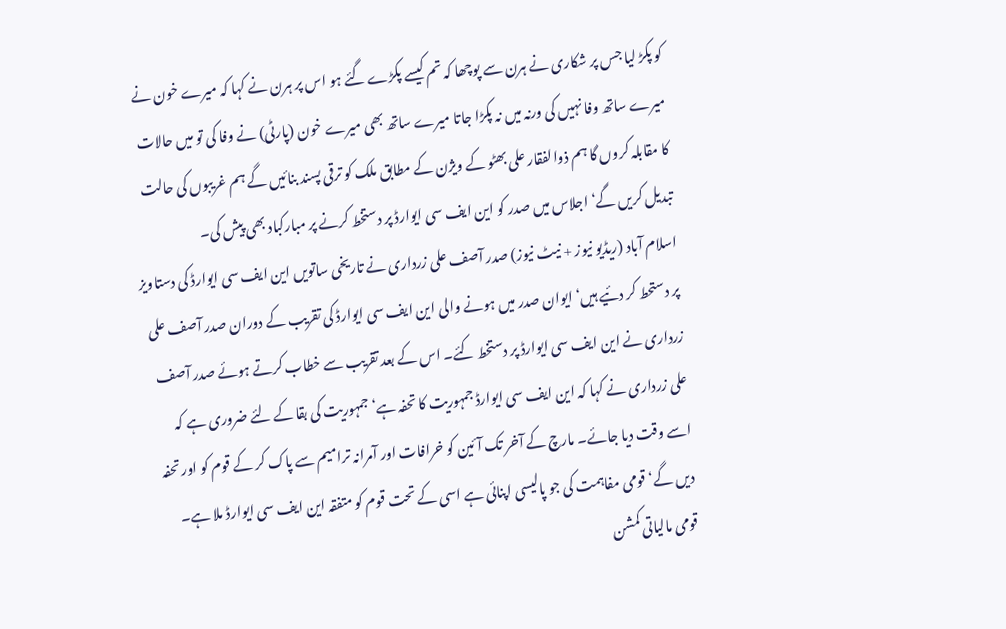کو پکڑ لیا جس پر شکاری نے ہرن سے پوچھا کہ تم کیسے پکڑے گئے ہو اس پر ہرن نے کہا کہ میرے خون نے میرے ساتھ وفا نہیں کی ورنہ میں نہ پکڑا جاتا میرے ساتھ بھی میرے خون (پارٹی) نے وفا کی تو میں حالات کا مقابلہ کروں گا ہم ذوالفقار علی بھٹو کے ویژن کے مطابق ملک کو ترقی پسند بنائیں گے ہم غریبوں کی حالت تبدیل کریں گے‘ اجلاس میں صدر کو این ایف سی ایوارڈ پر دستخط کرنے پر مبارکباد بھی پیش کی۔
اسلام آباد (ریڈیو نیوز + نیٹ نیوز) صدر آصف علی زرداری نے تاریخی ساتویں این ایف سی ایوارڈ کی دستاویز پر دستحط کر دئیے ہیں‘ ایوان صدر میں ہونے والی این ایف سی ایوارڈ کی تقریب کے دوران صدر آصف علی زرداری نے این ایف سی ایوارڈ پر دستخط کئے۔ اس کے بعد تقریب سے خطاب کرتے ہوئے صدر آصف علی زرداری نے کہا کہ این ایف سی ایوارڈ جمہوریت کا تحفہ ہے‘ جمہوریت کی بقا کے لئے ضروری ہے کہ اسے وقت دیا جائے۔ مارچ کے آخر تک آئین کو خرافات اور آمرانہ ترامیم سے پاک کر کے قوم کو اور تحفہ دیں گے‘ قومی مفاہمت کی جو پالیسی اپنائی ہے اسی کے تحت قوم کو متفقہ این ایف سی ایوارڈ ملا ہے۔ قومی مالیاتی کمشن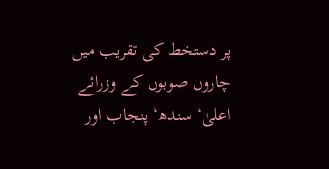پر دستخط کی تقریب میں چاروں صوبوں کے وزرائے اعلیٰ‘ سندھ‘ پنجاب اور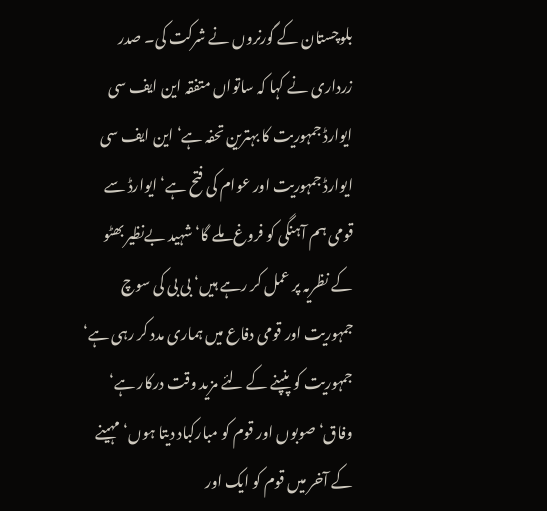بلوچستان کے گورنروں نے شرکت کی۔ صدر زرداری نے کہا کہ ساتواں متفقہ این ایف سی ایوارڈ جمہوریت کا بہترین تحفہ ہے‘ این ایف سی ایوارڈ جمہوریت اور عوام کی فتح ہے‘ ایوارڈ سے قومی ہم آہنگی کو فروغ ملے گا‘ شہید بےنظیر بھٹو کے نظریہ پر عمل کر رہے ہیں‘ بی بی کی سوچ جمہوریت اور قومی دفاع میں ہماری مدد کر رہی ہے‘ جمہوریت کو پنپنے کے لئے مزید وقت درکار ہے‘ وفاق‘ صوبوں اور قوم کو مبارکباد دیتا ہوں‘ مہینے کے آخر میں قوم کو ایک اور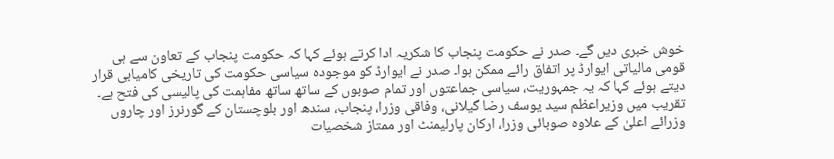خوش خبری دیں گے۔ صدر نے حکومت پنجاب کا شکریہ ادا کرتے ہوئے کہا کہ حکومت پنجاب کے تعاون سے ہی قومی مالیاتی ایوارڈ پر اتفاق رائے ممکن ہوا۔ صدر نے ایوارڈ کو موجودہ سیاسی حکومت کی تاریخی کامیابی قرار دیتے ہوئے کہا کہ یہ جمہوریت، سیاسی جماعتوں اور تمام صوبوں کے ساتھ ساتھ مفاہمت کی پالیسی کی فتح ہے۔ تقریب میں وزیراعظم سید یوسف رضا گیلانی، وفاقی وزرا، پنجاب، سندھ اور بلوچستان کے گورنرز اور چاروں وزرائے اعلیٰ کے علاوہ صوبائی وزرا، ارکان پارلیمنٹ اور ممتاز شخصیات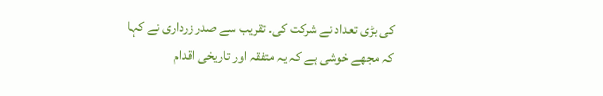کی بڑی تعداد نے شرکت کی۔ تقریب سے صدر زرداری نے کہا کہ مجھے خوشی ہے کہ یہ متفقہ اور تاریخی اقدام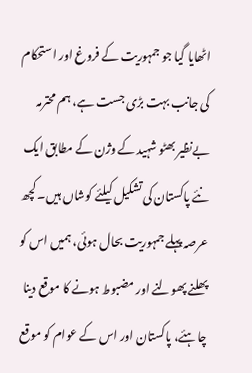اٹھایا گیا جو جمہوریت کے فروغ اور استحکام کی جانب بہت بڑی جست ہے، ہم محترمہ بےنظیر بھٹو شہید کے وژن کے مطابق ایک نئے پاکستان کی تشکیل کیلئے کوشاں ہیں۔ کچھ عرصہ پہلے جمہوریت بحال ہوئی، ہمیں اس کو پھلنے پھولنے اور مضبوط ہونے کا موقع دینا چاہئے، پاکستان اور اس کے عوام کو موقع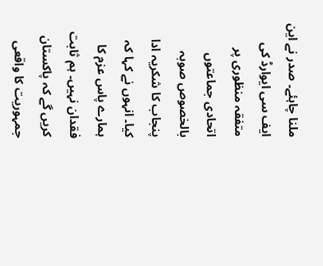ملنا چاہئے۔ صدر نے این ایف سی ایوارڈ کی متفقہ منظوری پر اتحادی جماعتوں بالخصوص صوبہ پنجاب کا شکریہ ادا کیا۔ انہوں نے کہا کہ ہمارے پاس عزم کا فقدان نہیں۔ ہم ثابت کریں گے کہ پاکستان جمہوریت کا واقعی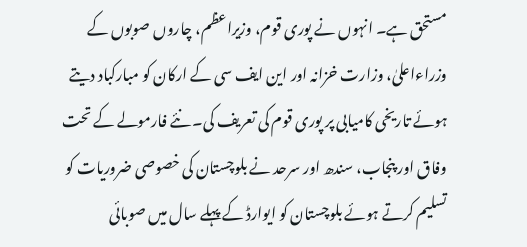مستحق ہے۔ انہوں نے پوری قوم، وزیراعظم، چاروں صوبوں کے وزراءاعلیٰ، وزارت خزانہ اور این ایف سی کے ارکان کو مبارکباد دیتے ہوئے تاریخی کامیابی پر پوری قوم کی تعریف کی۔ نئے فارمولے کے تحت وفاق اور پنجاب، سندھ اور سرحد نے بلوچستان کی خصوصی ضروریات کو تسلیم کرتے ہوئے بلوچستان کو ایوارڈ کے پہلے سال میں صوبائی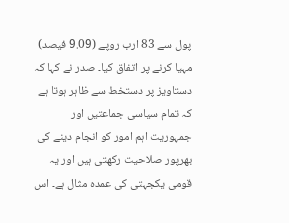پول سے 83 ارب روپے (9.09 فیصد) مہیا کرنے پر اتفاق کیا۔ صدر نے کہا کہ دستاویز پر دستخط سے ظاہر ہوتا ہے کہ تمام سیاسی جماعتیں اور جمہوریت اہم امور کو انجام دینے کی بھرپور صلاحیت رکھتی ہیں اور یہ قومی یکجہتی کی عمدہ مثال ہے۔ اس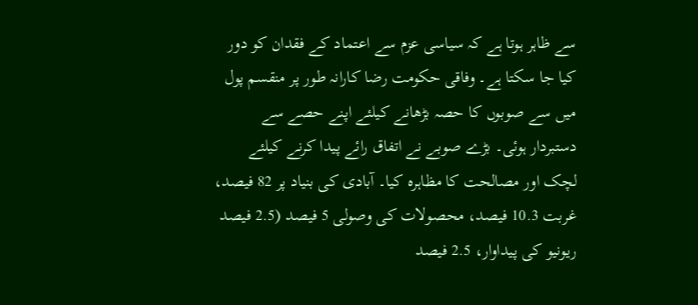سے ظاہر ہوتا ہے کہ سیاسی عزم سے اعتماد کے فقدان کو دور کیا جا سکتا ہے۔ وفاقی حکومت رضا کارانہ طور پر منقسم پول میں سے صوبوں کا حصہ بڑھانے کیلئے اپنے حصے سے دستبردار ہوئی۔ بڑے صوبے نے اتفاق رائے پیدا کرنے کیلئے لچک اور مصالحت کا مظاہرہ کیا۔ آبادی کی بنیاد پر 82 فیصد، غربت 10.3 فیصد، محصولات کی وصولی 5 فیصد (2.5 فیصد ریونیو کی پیداوار، 2.5 فیصد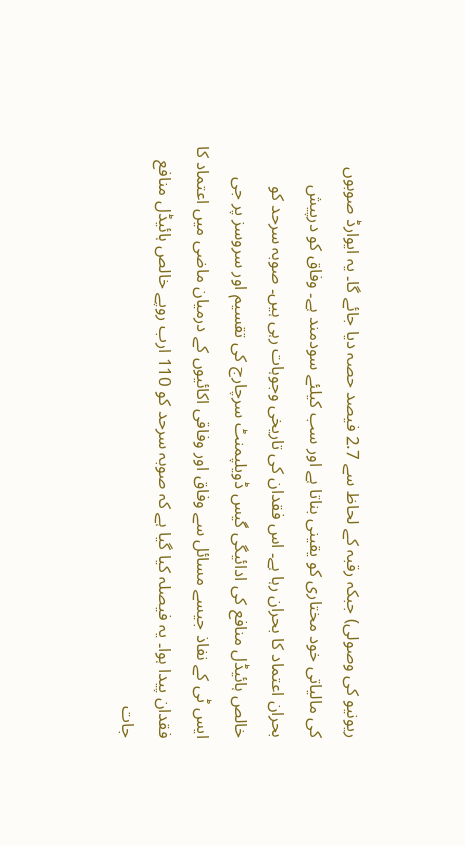ریونیو کی وصولی) جبکہ رقبہ کے لحاظ سے 2.7 فیصد حصہ دیا جائے گا۔ یہ ایوارڈ صوبوں کی مالیاتی خود مختاری کو یقینی بناتا ہے اور سب کیلئے سودمند ہے۔ وفاق کو درپیش بحران اعتماد کا بحران رہا ہے۔ اس فقدان کی تاریخی وجوہات رہی ہیں۔ صوبہ سرحد کو خالص ہائیڈل منافع کی ادائیگی گیس ڈویلپمنٹ سرچارج کی تقسیم اور سروسز پر جی ایس ٹی کے نفاذ جیسے مسائل سے وفاق اور وفاقی اکائیوں کے درمیان ماضی میں اعتماد کا فقدان پیدا ہوا۔ یہ فیصلہ کیا گیا ہے کہ صوبہ سرحد کو 110 ارب روپے خالص ہائیڈل منافع جات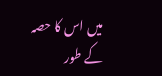میں اس کا حصہ کے طور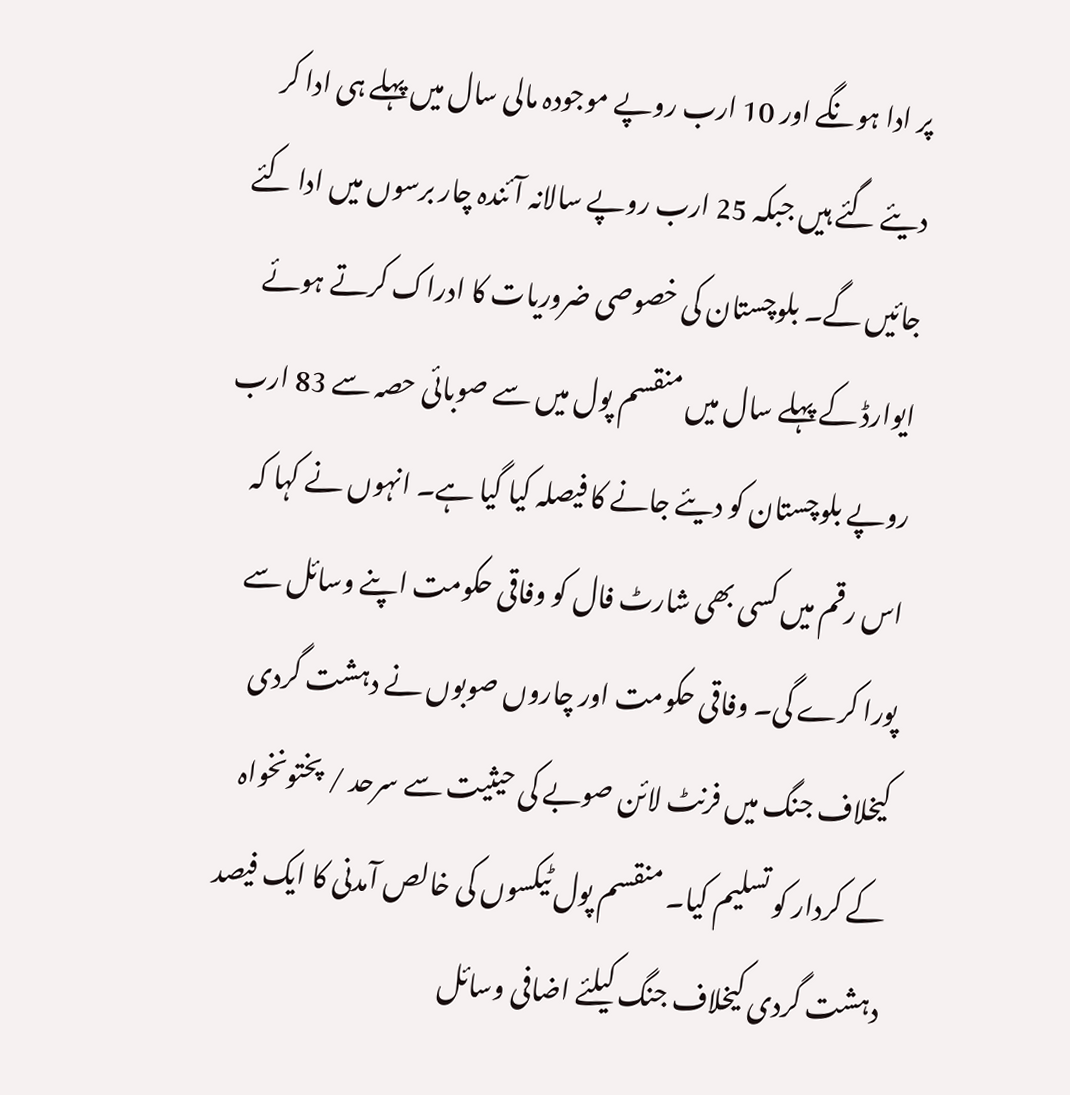پر ادا ہونگے اور 10 ارب روپے موجودہ مالی سال میں پہلے ہی ادا کر دیئے گئے ہیں جبکہ 25 ارب روپے سالانہ آئندہ چار برسوں میں ادا کئے جائیں گے۔ بلوچستان کی خصوصی ضروریات کا ادراک کرتے ہوئے ایوارڈ کے پہلے سال میں منقسم پول میں سے صوبائی حصہ سے 83 ارب روپے بلوچستان کو دیئے جانے کا فیصلہ کیا گیا ہے۔ انہوں نے کہا کہ اس رقم میں کسی بھی شارٹ فال کو وفاقی حکومت اپنے وسائل سے پورا کرے گی۔ وفاقی حکومت اور چاروں صوبوں نے دہشت گردی کیخلاف جنگ میں فرنٹ لائن صوبے کی حیثیت سے سرحد / پختونخواہ کے کردار کو تسلیم کیا۔ منقسم پول ٹیکسوں کی خالص آمدنی کا ایک فیصد دہشت گردی کیخلاف جنگ کیلئے اضافی وسائل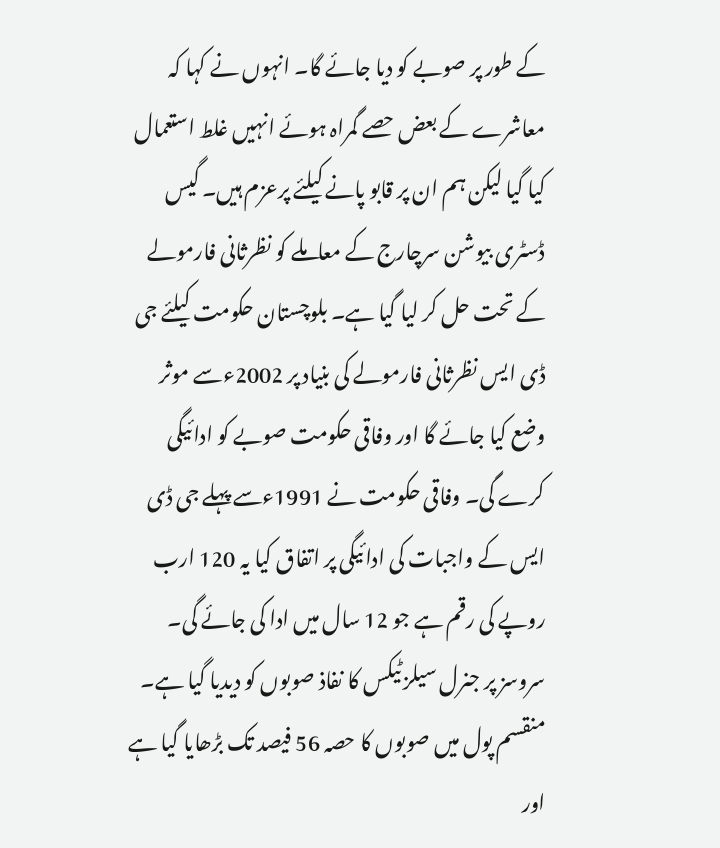کے طور پر صوبے کو دیا جائے گا۔ انہوں نے کہا کہ معاشرے کے بعض حصے گمراہ ہوئے انہیں غلط استعمال کیا گیا لیکن ہم ان پر قابو پانے کیلئے پرعزم ہیں۔ گیس ڈسٹری بیوشن سرچارج کے معاملے کو نظرثانی فارمولے کے تحت حل کر لیا گیا ہے۔ بلوچستان حکومت کیلئے جی ڈی ایس نظرثانی فارمولے کی بنیاد پر 2002ءسے موثر وضع کیا جائے گا اور وفاقی حکومت صوبے کو ادائیگی کرے گی۔ وفاقی حکومت نے 1991ءسے پہلے جی ڈی ایس کے واجبات کی ادائیگی پر اتفاق کیا یہ 120 ارب روپے کی رقم ہے جو 12 سال میں ادا کی جائے گی۔ سروسز پر جنرل سیلز ٹیکس کا نفاذ صوبوں کو دیدیا گیا ہے۔ منقسم پول میں صوبوں کا حصہ 56 فیصد تک بڑھایا گیا ہے اور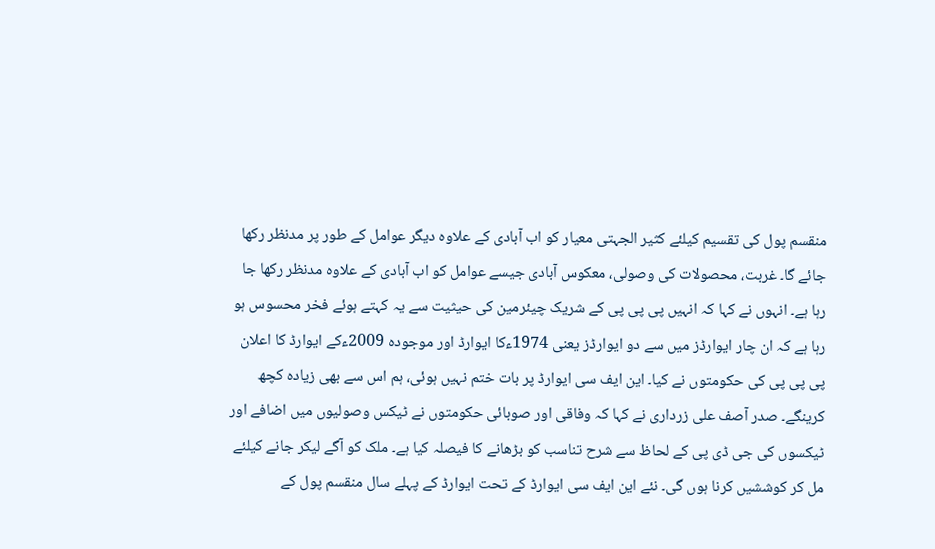منقسم پول کی تقسیم کیلئے کثیر الجہتی معیار کو اب آبادی کے علاوہ دیگر عوامل کے طور پر مدنظر رکھا جائے گا۔ غربت، محصولات کی وصولی، معکوس آبادی جیسے عوامل کو اب آبادی کے علاوہ مدنظر رکھا جا رہا ہے۔ انہوں نے کہا کہ انہیں پی پی پی کے شریک چیئرمین کی حیثیت سے یہ کہتے ہوئے فخر محسوس ہو رہا ہے کہ ان چار ایوارڈز میں سے دو ایوارڈز یعنی 1974ءکا ایوارڈ اور موجودہ 2009ءکے ایوارڈ کا اعلان پی پی پی کی حکومتوں نے کیا۔ این ایف سی ایوارڈ پر بات ختم نہیں ہوئی، ہم اس سے بھی زیادہ کچھ کرینگے۔ صدر آصف علی زرداری نے کہا کہ وفاقی اور صوبائی حکومتوں نے ٹیکس وصولیوں میں اضافے اور ٹیکسوں کی جی ڈی پی کے لحاظ سے شرح تناسب کو بڑھانے کا فیصلہ کیا ہے۔ ملک کو آگے لیکر جانے کیلئے مل کر کوششیں کرنا ہوں گی۔ نئے این ایف سی ایوارڈ کے تحت ایوارڈ کے پہلے سال منقسم پول کے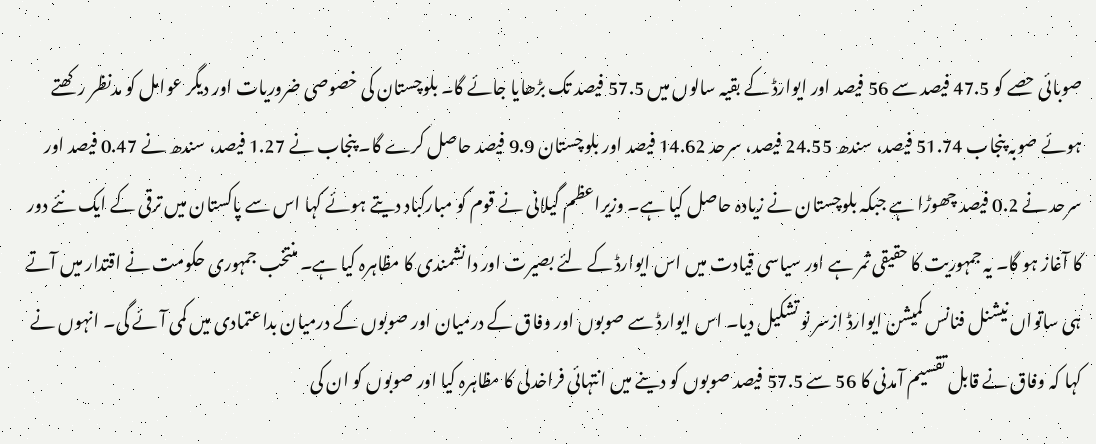صوبائی حصے کو 47.5 فیصد سے 56 فیصد اور ایوارڈ کے بقیہ سالوں میں 57.5 فیصد تک بڑھایا جائے گا۔ بلوچستان کی خصوصی ضروریات اور دیگر عوامل کو مدنظر رکھتے ہوئے صوبہ پنجاب 51.74 فیصد، سندھ 24.55 فیصد، سرحد 14.62 فیصد اور بلوچستان 9.9 فیصد حاصل کرے گا۔ پنجاب نے 1.27 فیصد، سندھ نے 0.47 فیصد اور سرحد نے 0.2 فیصد چھوڑا ہے جبکہ بلوچستان نے زیادہ حاصل کیا ہے۔ وزیراعظم گیلانی نے قوم کو مبارکباد دیتے ہوئے کہا اس سے پاکستان میں ترقی کے ایک نئے دور کا آغاز ہو گا۔ یہ جمہوریت کا حقیقی ثمر ہے اور سیاسی قیادت میں اس ایوارڈ کے لئے بصیرت اور دانشمندی کا مظاہرہ کیا ہے۔ منتخب جمہوری حکومت نے اقتدار میں آتے ہی ساتواں نیشنل فنانس کمیشن ایوارڈ ازسر نو تشکیل دیا۔ اس ایوارڈ سے صوبوں اور وفاق کے درمیان اور صوبوں کے درمیان بداعتمادی میں کمی آئے گی۔ انہوں نے کہا کہ وفاق نے قابل تقسیم آمدنی کا 56 سے 57.5 فیصد صوبوں کو دینے میں انتہائی فراخدلی کا مظاہرہ کیا اور صوبوں کو ان کی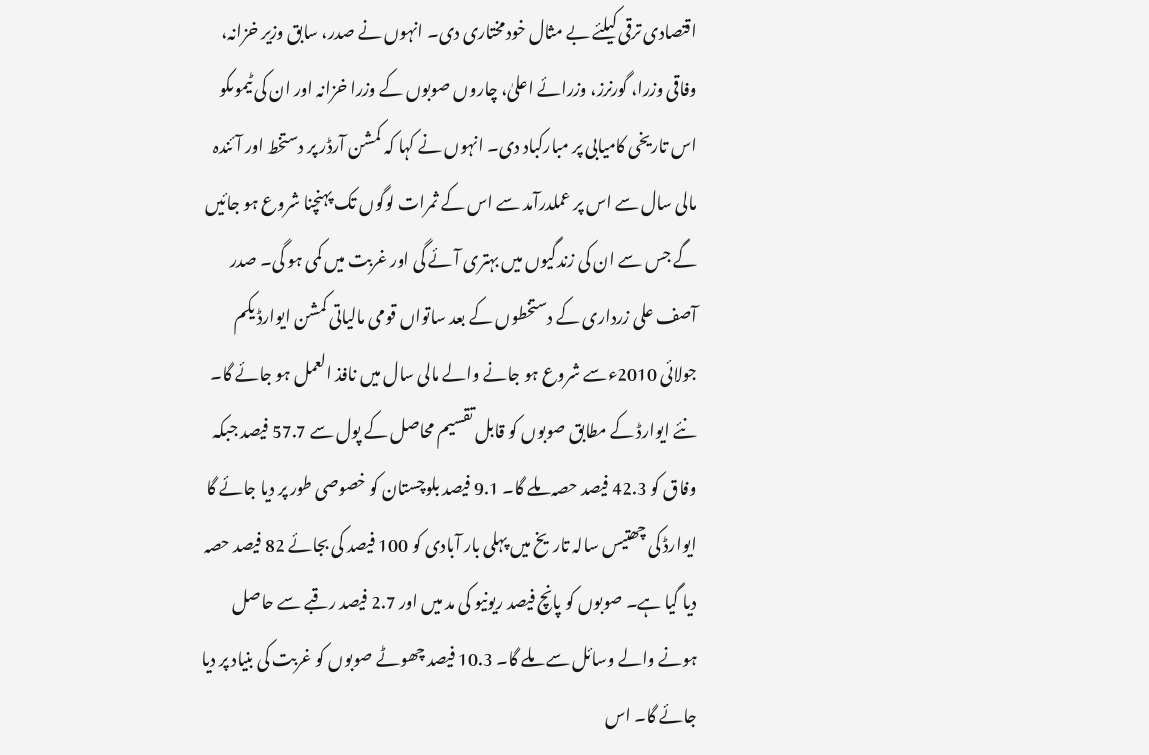اقتصادی ترقی کیلئے بے مثال خودمختاری دی۔ انہوں نے صدر، سابق وزیر خزانہ، وفاقی وزرا، گورنرز، وزرائے اعلیٰ، چاروں صوبوں کے وزرا خزانہ اور ان کی ٹیموںکو اس تاریخی کامیابی پر مبارکباد دی۔ انہوں نے کہا کہ کمشن آرڈر پر دستخط اور آئندہ مالی سال سے اس پر عملدرآمد سے اس کے ثمرات لوگوں تک پہنچنا شروع ہو جائیں گے جس سے ان کی زندگیوں میں بہتری آئے گی اور غربت میں کمی ہو گی۔ صدر آصف علی زرداری کے دستخطوں کے بعد ساتواں قومی مالیاتی کمشن ایوارڈ یکم جولائی 2010ءسے شروع ہو جانے والے مالی سال میں نافذ العمل ہو جائے گا۔ نئے ایوارڈ کے مطابق صوبوں کو قابل تقسیم محاصل کے پول سے 57.7 فیصد جبکہ وفاق کو 42.3 فیصد حصہ ملے گا۔ 9.1 فیصد بلوچستان کو خصوصی طور پر دیا جائے گا ایوارڈ کی چھتیس سالہ تاریخ میں پہلی بار آبادی کو 100 فیصد کی بجائے 82 فیصد حصہ دیا گیا ہے۔ صوبوں کو پانچ فیصد ریونیو کی مد میں اور 2.7 فیصد رقبے سے حاصل ہونے والے وسائل سے ملے گا۔ 10.3 فیصد چھوٹے صوبوں کو غربت کی بنیاد پر دیا جائے گا۔ اس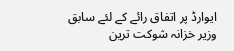ایوارڈ پر اتفاق رائے کے لئے سابق وزیر خزانہ شوکت ترین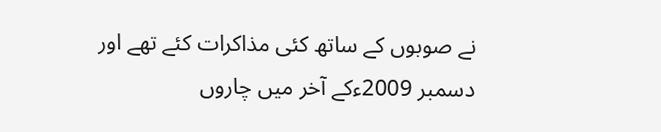نے صوبوں کے ساتھ کئی مذاکرات کئے تھے اور دسمبر 2009ءکے آخر میں چاروں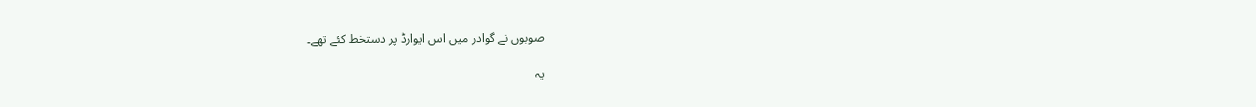صوبوں نے گوادر میں اس ایوارڈ پر دستخط کئے تھے۔

یہ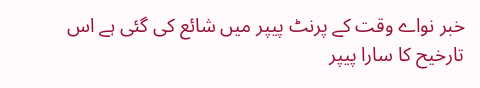خبر نواے وقت کے پرنٹ پیپر میں شائع کی گئی ہے اس تارخیح کا سارا پیپر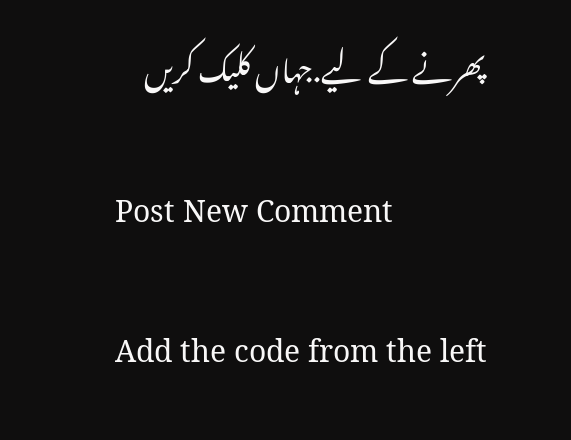پھرنے کے لیے.جہاں کلیک کریں

Post New Comment

Add the code from the left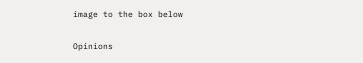image to the box below

Opinions